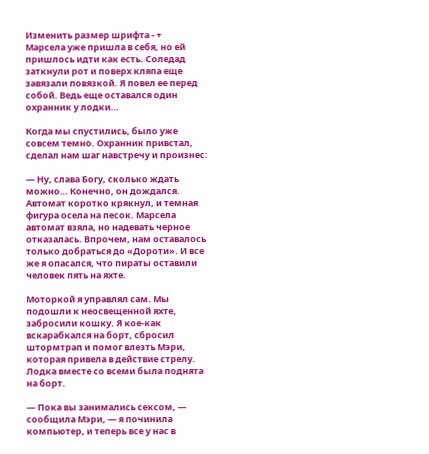Изменить размер шрифта - +
Марсела уже пришла в себя, но ей пришлось идти как есть. Соледад заткнули рот и поверх кляпа еще завязали повязкой. Я повел ее перед собой. Ведь еще оставался один охранник у лодки…

Когда мы спустились, было уже совсем темно. Охранник привстал, сделал нам шаг навстречу и произнес:

— Ну, слава Богу, сколько ждать можно… Конечно, он дождался. Автомат коротко крякнул, и темная фигура осела на песок. Марсела автомат взяла, но надевать черное отказалась. Впрочем, нам оставалось только добраться до «Дороти». И все же я опасался, что пираты оставили человек пять на яхте.

Моторкой я управлял сам. Мы подошли к неосвещенной яхте, забросили кошку. Я кое-как вскарабкался на борт, сбросил штормтрап и помог влезть Мэри, которая привела в действие стрелу. Лодка вместе со всеми была поднята на борт.

— Пока вы занимались сексом, — сообщила Мэри, — я починила компьютер, и теперь все у нас в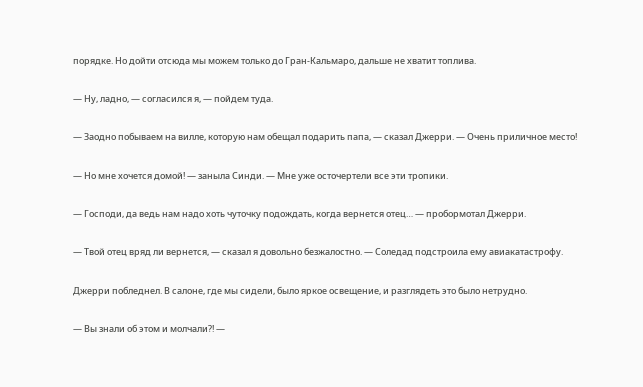порядке. Но дойти отсюда мы можем только до Гран-Кальмаро, дальше не хватит топлива.

— Ну, ладно, — согласился я, — пойдем туда.

— Заодно побываем на вилле, которую нам обещал подарить папа, — сказал Джерри. — Очень приличное место!

— Но мне хочется домой! — заныла Синди. — Мне уже осточертели все эти тропики.

— Господи, да ведь нам надо хоть чуточку подождать, когда вернется отец… — пробормотал Джерри.

— Твой отец вряд ли вернется, — сказал я довольно безжалостно. — Соледад подстроила ему авиакатастрофу.

Джерри побледнел. В салоне, где мы сидели, было яркое освещение, и разглядеть это было нетрудно.

— Вы знали об этом и молчали?! —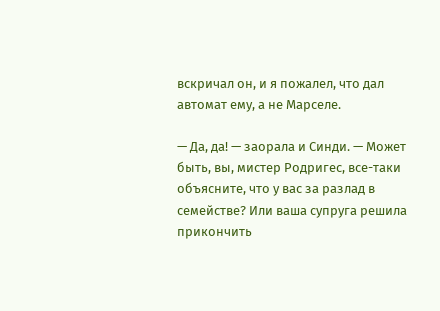вскричал он, и я пожалел, что дал автомат ему, а не Марселе.

— Да, да! — заорала и Синди. — Может быть, вы, мистер Родригес, все-таки объясните, что у вас за разлад в семействе? Или ваша супруга решила прикончить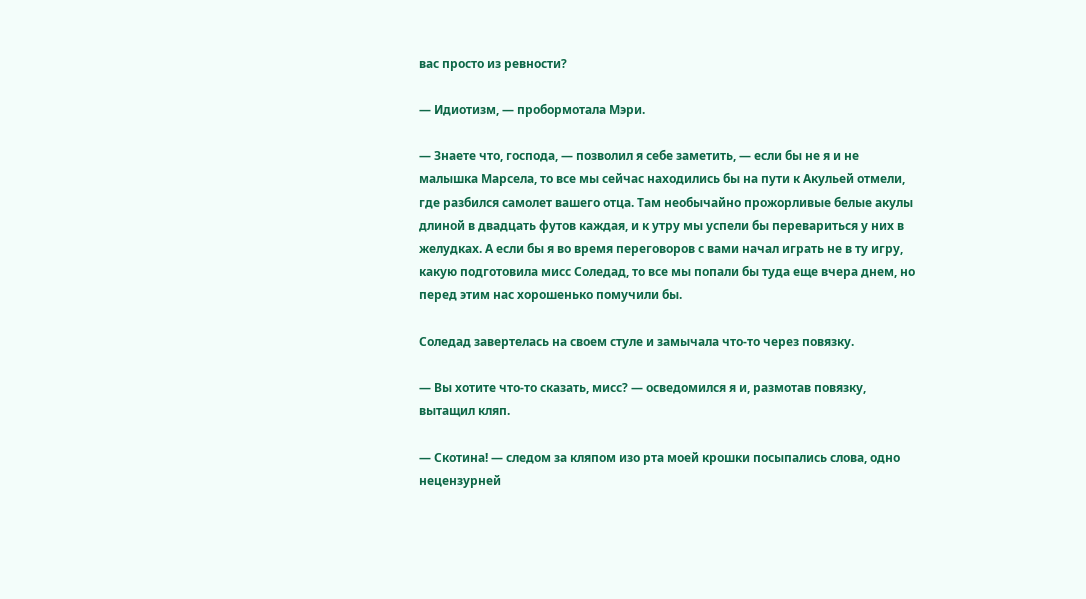вас просто из ревности?

— Идиотизм, — пробормотала Мэри.

— Знаете что, господа, — позволил я себе заметить, — если бы не я и не малышка Марсела, то все мы сейчас находились бы на пути к Акульей отмели, где разбился самолет вашего отца. Там необычайно прожорливые белые акулы длиной в двадцать футов каждая, и к утру мы успели бы перевариться у них в желудках. А если бы я во время переговоров с вами начал играть не в ту игру, какую подготовила мисс Соледад, то все мы попали бы туда еще вчера днем, но перед этим нас хорошенько помучили бы.

Соледад завертелась на своем стуле и замычала что-то через повязку.

— Вы хотите что-то сказать, мисс? — осведомился я и, размотав повязку, вытащил кляп.

— Скотина! — следом за кляпом изо рта моей крошки посыпались слова, одно нецензурней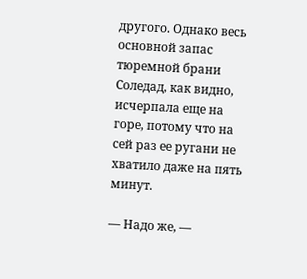другого. Однако весь основной запас тюремной брани Соледад, как видно, исчерпала еще на горе, потому что на сей раз ее ругани не хватило даже на пять минут.

— Надо же, —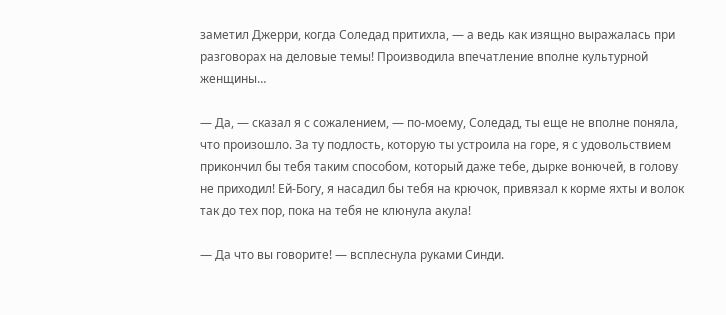заметил Джерри, когда Соледад притихла, — а ведь как изящно выражалась при разговорах на деловые темы! Производила впечатление вполне культурной женщины…

— Да, — сказал я с сожалением, — по-моему, Соледад, ты еще не вполне поняла, что произошло. За ту подлость, которую ты устроила на горе, я с удовольствием прикончил бы тебя таким способом, который даже тебе, дырке вонючей, в голову не приходил! Ей-Богу, я насадил бы тебя на крючок, привязал к корме яхты и волок так до тех пор, пока на тебя не клюнула акула!

— Да что вы говорите! — всплеснула руками Синди.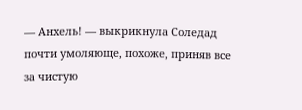— Анхель! — выкрикнула Соледад почти умоляюще, похоже, приняв все за чистую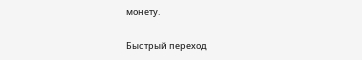монету.

Быстрый переход